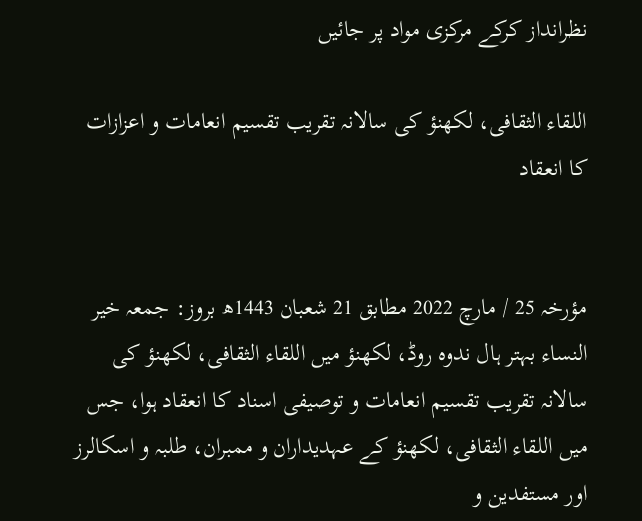نظرانداز کرکے مرکزی مواد پر جائیں

اللقاء الثقافی، لکھنؤ کی سالانہ تقریب تقسیم انعامات و اعزازات کا انعقاد


مؤرخہ 25 / مارچ 2022 مطابق 21 شعبان 1443ھ بروز: جمعہ خیر النساء بہتر ہال ندوہ روڈ، لکھنؤ میں اللقاء الثقافی، لکھنؤ کی سالانہ تقریب تقسیم انعامات و توصیفی اسناد کا انعقاد ہوا، جس میں اللقاء الثقافی، لکھنؤ کے عہدیداران و ممبران، طلبہ و اسکالرز اور مستفدین و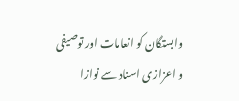وابستگان کو انعامات اور توصیفی و اعزازی اسناد سے نوازا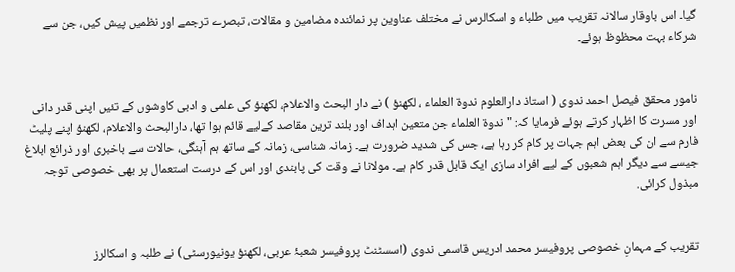گیا۔ اس باوقار سالانہ تقریب میں طلباء و اسکالرس نے مختلف عناوین پر نمائندہ مضامین و مقالات، تبصرے ترجمے اور نظمیں پیش کیں، جن سے شرکاء بہت محظوظ ہوئے۔


نامور محقق فیصل احمد ندوی ( استاذ دارالعلوم ندوۃ العلماء ، لکھنؤ ) نے دار البحث والاعلام، لکھنؤ کی علمی و ادبی کاوشوں کے تئیں اپنی قدر دانی اور مسرت کا اظہار کرتے ہوئے فرمایا کہ: " ندوۃ العلماء جن متعین اہداف اور بلند ترین مقاصد کےلیے قائم ہوا تھا، دارالبحث والاعلام، لکھنؤ اپنے پلیٹ فارم سے ان کی بعض اہم جہات پر کام کر رہا ہے، جس کی شدید ضرورت ہے۔ زمانہ شناسی، زمانہ کے ساتھ ہم آہنگی، حالات سے باخبری اور ذرائع ابلاغ جیسے سے دیگر اہم شعبوں کے لیے افراد سازی ایک قابل قدر کام ہے۔ مولانا نے وقت کی پابندی اور اس کے درست استعمال پر بھی خصوصی توجہ مبذول کرائی.


تقریب کے مہمانِ خصوصی پروفیسر محمد ادریس قاسمی ندوی (اسسٹنٹ پروفیسر شعبۂ عربی، لکھنؤ یونیورسٹی) نے طلبہ و اسکالرز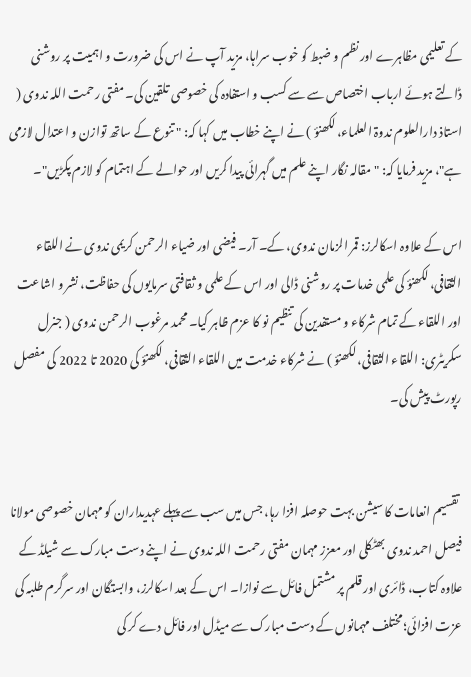کے تعلیمی مظاہرے اور نظم و ضبط کو خوب سراہا، مزید آپ نے اس کی ضرورت و اہمیت پر روشنی ڈالتے ہوئے ارباب اختصاص سے سے کسب و استفادہ کی خصوصی تلقین کی۔ مفتی رحمت اللہ ندوی ( استاذ دارالعلوم ندوۃ العلماء، لکھنؤ ) نے اپنے خطاب میں کہا کہ: " تنوع کے ساتھ توازن و اعتدال لازمی ہے"، مزید فرمایا کہ: "مقالہ نگار اپنے علم میں گہرائی پیدا کریں اور حوالے کے اہتمام کو لازم پکڑیں"۔

اس کے علاوہ اسکالرز: قمر الزمان ندوی، کے۔ آر۔ فیضی اور ضیاء الرحمن کریمی ندوی نے اللقاء الثقافی، لکھنؤ کی علمی خدمات پر روشنی ڈالی اور اس کے علمی و ثقافتی سرمایوں کی حفاظت، نشر و اشاعت اور اللقاء کے تمام شرکاء و مستفدین کی تنظیم نو کا عزم ظاہر کیا۔ محمد مرغوب الرحمن ندوی ( جنرل سکریٹری: اللقاء الثقافی، لکھنؤ ) نے شرکاء خدمت میں اللقاء الثقافی، لکھنؤ کی 2020 تا 2022 کی مفصل رپورٹ پیش کی۔


 تقسیم انعامات کا سیشن بہت حوصلہ افزا رہا، جس میں سب سے پہلے عہدیداران کو مہمان خصوصی مولانا فیصل احمد ندوی بھٹکلی اور معزز مہمان مفتی رحمت اللہ ندوی نے اپنے دست مبارک سے شیلڈ کے علاوہ کتاب، ڈائری اور قلم پر مشتمل فائل سے نوازا۔ اس کے بعد اسکالرز، وابستگان اور سرگرم طلبہ کی عزت افزائی؛ مختلف مہمانوں کے دست مبارک سے میڈل اور فائل دے کر کی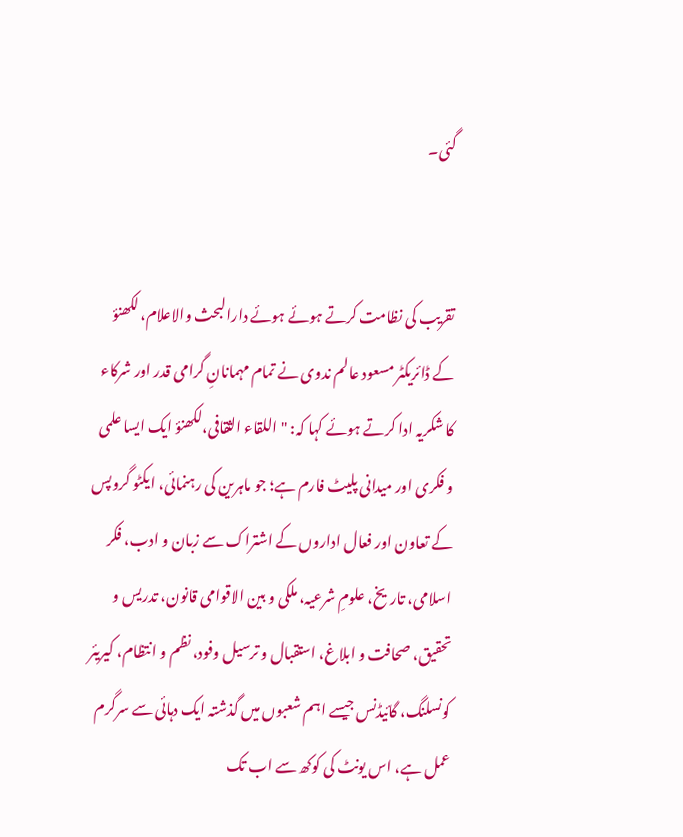گئی۔


تقریب کی نظامت کرتے ہوئے ہوئے دارالبحث والاعلام، لکھنؤ کے ڈائریکٹر مسعود عالم ندوی نے تمام مہمانانِ گرامی قدر اور شرکاء کا شکریہ ادا کرتے ہوئے کہا کہ: " اللقاء الثقافی،لکھنؤ ایک ایسا علمی و فکری اور میدانی پلیٹ فارم ہے؛ جو ماہرین کی رہنمائی، ایکٹو گروپس کے تعاون اور فعال اداروں کے اشتراک سے زبان و ادب، فکر اسلامی، تاریخ، علومِ شرعیہ، ملکی و بین الاقوامی قانون، تدریس و تحقیق، صحافت و ابلاغ، استقبال و ترسیل وفود، نظم و انتظام، کیریئر کونسلنگ، گائیڈنس جیسے اہم شعبوں میں گذشتہ ایک دہائی سے سرگرم عمل ہے، اس یونٹ کی کوکھ سے اب تک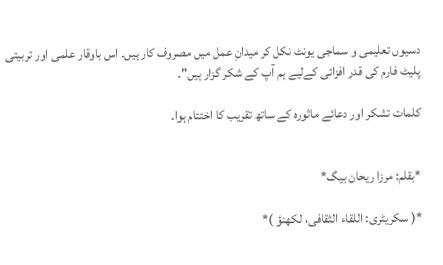دسیوں تعلیمی و سماجی یونٹ نکل کر میدانِ عمل میں مصروف کار ہیں۔ اس باوقار علمی اور تربیتی پلیٹ فارم کی قدر افزائی کےلیے ہم آپ کے شکر گزار ہیں"۔

کلمات تشکر اور دعائے ماثورہ کے ساتھ تقریب کا اختتام ہوا۔


*بقلم: مرزا ریحان بیگ*

*( سکریٹری: اللقاء الثقافی، لکھنؤ )*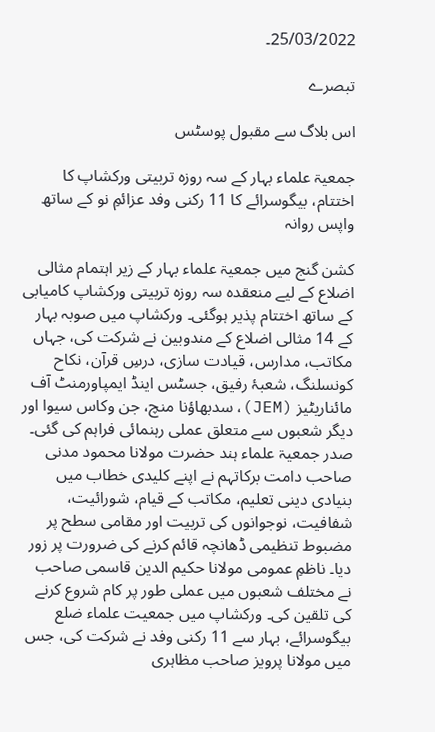25/03/2022۔

تبصرے

اس بلاگ سے مقبول پوسٹس

جمعیۃ علماء بہار کے سہ روزہ تربیتی ورکشاپ کا اختتام، بیگوسرائے کا 11 رکنی وفد عزائمِ نو کے ساتھ واپس روانہ

کشن گنج میں جمعیۃ علماء بہار کے زیر اہتمام مثالی اضلاع کے لیے منعقدہ سہ روزہ تربیتی ورکشاپ کامیابی کے ساتھ اختتام پذیر ہوگئی۔ ورکشاپ میں صوبہ بہار کے 14 مثالی اضلاع کے مندوبین نے شرکت کی، جہاں مکاتب، مدارس، قیادت سازی، درسِ قرآن، نکاح کونسلنگ، شعبۂ رفیق، جسٹس اینڈ ایمپاورمنٹ آف مائناریٹیز (JEM)، سدبھاؤنا منچ، جن وکاس سیوا اور دیگر شعبوں سے متعلق عملی رہنمائی فراہم کی گئی۔ صدر جمعیۃ علماء ہند حضرت مولانا محمود مدنی صاحب دامت برکاتہم نے اپنے کلیدی خطاب میں بنیادی دینی تعلیم، مکاتب کے قیام، شورائیت، شفافیت، نوجوانوں کی تربیت اور مقامی سطح پر مضبوط تنظیمی ڈھانچہ قائم کرنے کی ضرورت پر زور دیا۔ ناظمِ عمومی مولانا حکیم الدین قاسمی صاحب نے مختلف شعبوں میں عملی طور پر کام شروع کرنے کی تلقین کی۔ ورکشاپ میں جمعیت علماء ضلع بیگوسرائے، بہار سے 11 رکنی وفد نے شرکت کی، جس میں مولانا پرویز صاحب مظاہری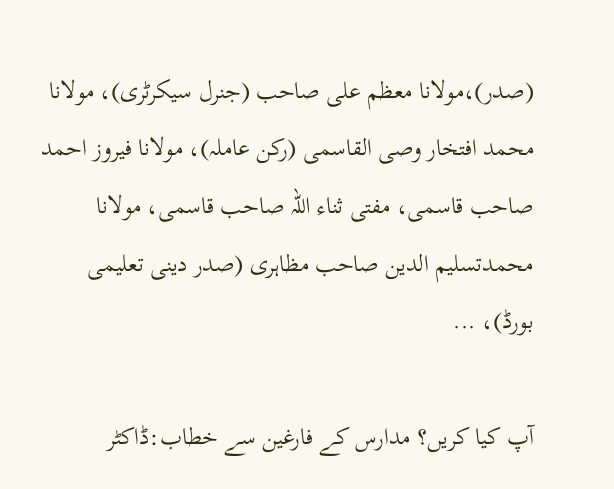(صدر)،مولانا معظم علی صاحب (جنرل سیکرٹری)، مولانا محمد افتخار وصی القاسمی (رکن عاملہ)، مولانا فیروز احمد صاحب قاسمی، مفتی ثناء اللہ صاحب قاسمی، مولانا محمدتسلیم الدین صاحب مظاہری (صدر دینی تعلیمی بورڈ)، ...

آپ كيا كريں؟ مدارس كے فارغين سے خطاب:ڈاكٹر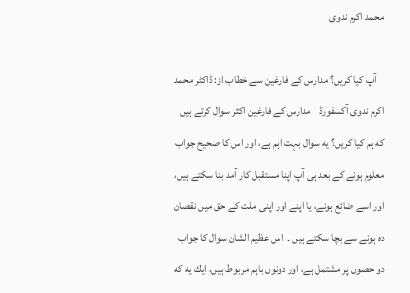محمد اكرم ندوى

    آپ كيا كريں؟ مدارس كے فارغين سے خطاب از: ڈاكٹر محمد اكرم ندوى آكسفورڈ    مدارس كے فارغين اكثر سوال كرتے ہيں كه ہم كيا كريں؟ يه سوال بہت اہم ہے، اور اس كا صحيح جواب معلوم ہونے كے بعد ہى آپ اپنا مستقبل كار آمد بنا سكتے ہيں، اور اسے ضائع ہونے، يا اپنے اور اپنى ملت كے حق ميں نقصان ده ہونے سے بچا سكتے ہيں ۔  اس عظيم الشان سوال كا جواب دو حصوں پر مشتمل ہے، اور دونوں باہم مربوط ہيں، ايك يه كه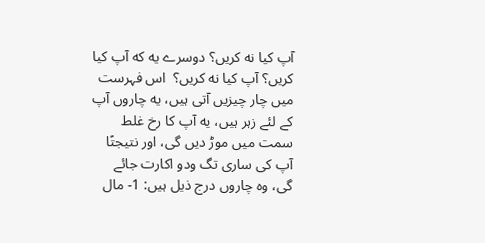آپ كيا نه كريں؟ دوسرے يه كه آپ كيا كريں؟ آپ كيا نه كريں؟  اس فہرست ميں چار چيزيں آتى ہيں، يه چاروں آپ كے لئے زہر ہيں، يه آپ كا رخ غلط سمت ميں موڑ ديں گى، اور نتيجتًا آپ كى سارى تگ ودو اكارت جائے گى، وه چاروں درج ذيل ہيں: 1- مال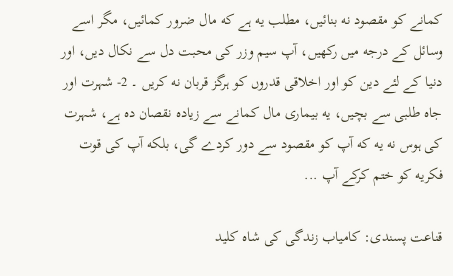كمانے كو مقصود نه بنائيں، مطلب يه ہے كه مال ضرور كمائيں، مگر اسے وسائل كے درجه ميں ركهيں، آپ سيم وزر كى محبت دل سے نكال ديں، اور دنيا كے لئے دين كو اور اخلاقى قدروں كو ہرگز قربان نه كريں ۔ 2- شہرت اور جاه طلبى سے بچيں، يه بيمارى مال كمانے سے زياده نقصان ده ہے، شہرت كى ہوس نه يه كه آپ كو مقصود سے دور كردے گى، بلكه آپ كى قوت فكريه كو ختم كركے آپ ...

قناعت پسندی: کامیاب زندگی کی شاہ کلید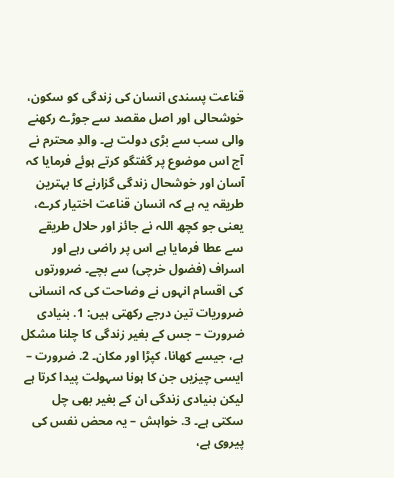قناعت پسندی انسان کی زندگی کو سکون، خوشحالی اور اصل مقصد سے جوڑے رکھنے والی سب سے بڑی دولت ہے۔ والدِ محترم نے آج اس موضوع پر گفتگو کرتے ہوئے فرمایا کہ آسان اور خوشحال زندگی گزارنے کا بہترین طریقہ یہ ہے کہ انسان قناعت اختیار کرے، یعنی جو کچھ اللہ نے جائز اور حلال طریقے سے عطا فرمایا ہے اس پر راضی رہے اور اسراف (فضول خرچی) سے بچے۔ ضرورتوں کی اقسام انہوں نے وضاحت کی کہ انسانی ضروریات تین درجے رکھتی ہیں: 1. بنیادی ضرورت – جس کے بغیر زندگی کا چلنا مشکل ہے، جیسے کھانا، کپڑا اور مکان۔ 2. ضرورت – ایسی چیزیں جن کا ہونا سہولت پیدا کرتا ہے لیکن بنیادی زندگی ان کے بغیر بھی چل سکتی ہے۔ 3. خواہش – یہ محض نفس کی پیروی ہے،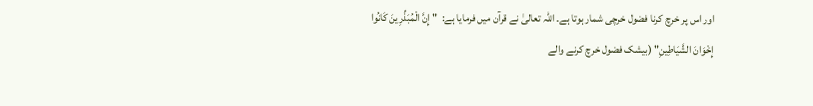اور اس پر خرچ کرنا فضول خرچی شمار ہوتا ہے۔ اللہ تعالیٰ نے قرآن میں فرمایا ہے:  "إِنَّ الْمُبَذِّرِينَ كَانُوا إِخْوَانَ الشَّيَاطِينِ" (بیشک فضول خرچ کرنے والے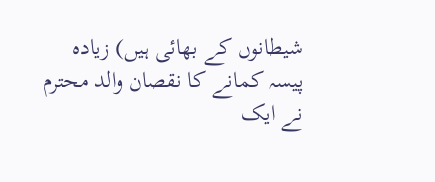شیطانوں کے بھائی ہیں) زیادہ پیسہ کمانے کا نقصان والد محترم نے ایک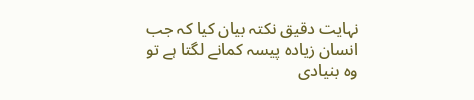نہایت دقیق نکتہ بیان کیا کہ جب انسان زیادہ پیسہ کمانے لگتا ہے تو وہ بنیادی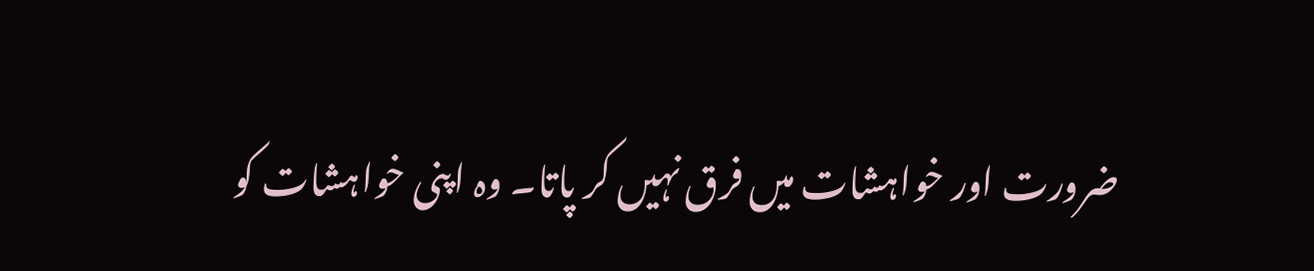ضرورت اور خواہشات میں فرق نہیں کر پاتا۔ وہ اپنی خواہشات کو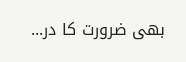بھی ضرورت کا در...